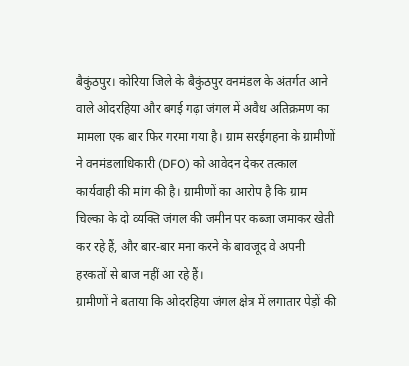बैकुंठपुर। कोरिया जिले के बैकुंठपुर वनमंडल के अंतर्गत आने वाले ओदरहिया और बगई गढ़ा जंगल में अवैध अतिक्रमण का मामला एक बार फिर गरमा गया है। ग्राम सरईगहना के ग्रामीणों ने वनमंडलाधिकारी (DFO) को आवेदन देकर तत्काल कार्यवाही की मांग की है। ग्रामीणों का आरोप है कि ग्राम चिल्का के दो व्यक्ति जंगल की जमीन पर कब्जा जमाकर खेती कर रहे हैं, और बार-बार मना करने के बावजूद वे अपनी हरकतों से बाज नहीं आ रहे हैं।
ग्रामीणों ने बताया कि ओदरहिया जंगल क्षेत्र में लगातार पेड़ों की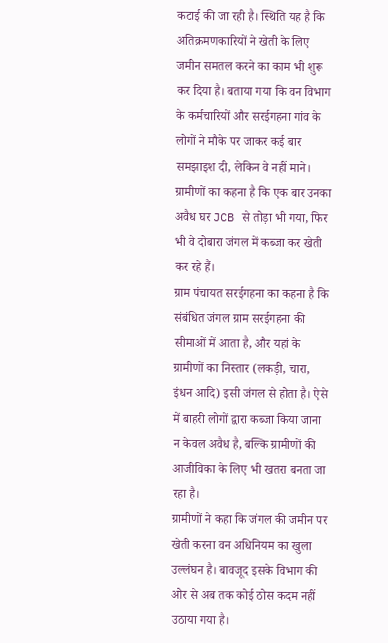कटाई की जा रही है। स्थिति यह है कि अतिक्रमणकारियों ने खेती के लिए जमीन समतल करने का काम भी शुरू कर दिया है। बताया गया कि वन विभाग के कर्मचारियों और सरईगहना गांव के लोगों ने मौके पर जाकर कई बार समझाइश दी, लेकिन वे नहीं माने। ग्रामीणों का कहना है कि एक बार उनका अवैध घर JCB से तोड़ा भी गया, फिर भी वे दोबारा जंगल में कब्जा कर खेती कर रहे हैं।
ग्राम पंचायत सरईगहना का कहना है कि संबंधित जंगल ग्राम सरईगहना की सीमाओं में आता है, और यहां के ग्रामीणों का निस्तार (लकड़ी, चारा, इंधन आदि) इसी जंगल से होता है। ऐसे में बाहरी लोगों द्वारा कब्जा किया जाना न केवल अवैध है, बल्कि ग्रामीणों की आजीविका के लिए भी खतरा बनता जा रहा है।
ग्रामीणों ने कहा कि जंगल की जमीन पर खेती करना वन अधिनियम का खुला उल्लंघन है। बावजूद इसके विभाग की ओर से अब तक कोई ठोस कदम नहीं उठाया गया है।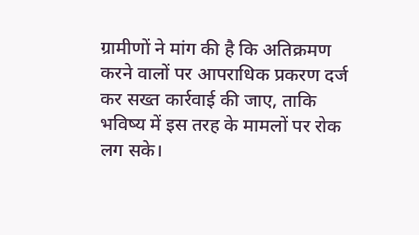ग्रामीणों ने मांग की है कि अतिक्रमण करने वालों पर आपराधिक प्रकरण दर्ज कर सख्त कार्रवाई की जाए, ताकि भविष्य में इस तरह के मामलों पर रोक लग सके।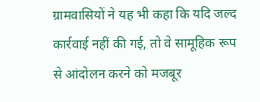ग्रामवासियों ने यह भी कहा कि यदि जल्द कार्रवाई नहीं की गई, तो वे सामूहिक रूप से आंदोलन करने को मजबूर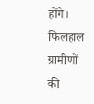होंगे। फिलहाल ग्रामीणों की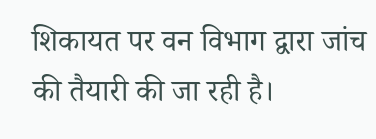शिकायत पर वन विभाग द्वारा जांच की तैयारी की जा रही है।